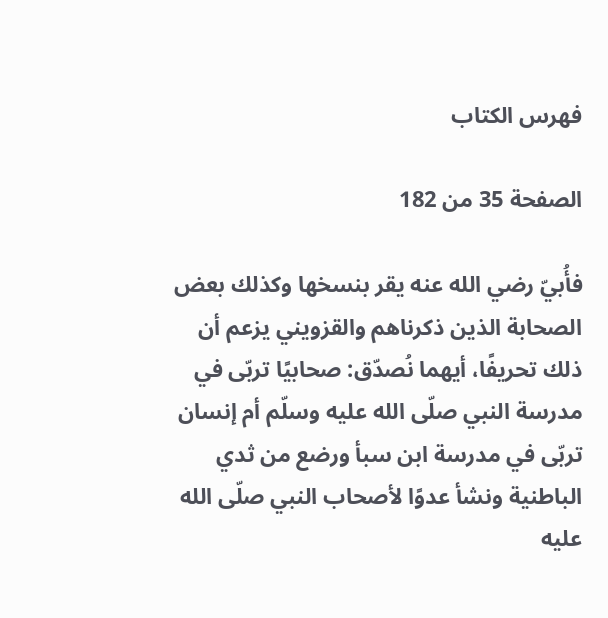فهرس الكتاب

الصفحة 35 من 182

فأُبيّ رضي الله عنه يقر بنسخها وكذلك بعض الصحابة الذين ذكرناهم والقزويني يزعم أن ذلك تحريفًا، أيهما نُصدّق: صحابيًا تربّى في مدرسة النبي صلّى الله عليه وسلّم أم إنسان تربّى في مدرسة ابن سبأ ورضع من ثدي الباطنية ونشأ عدوًا لأصحاب النبي صلّى الله عليه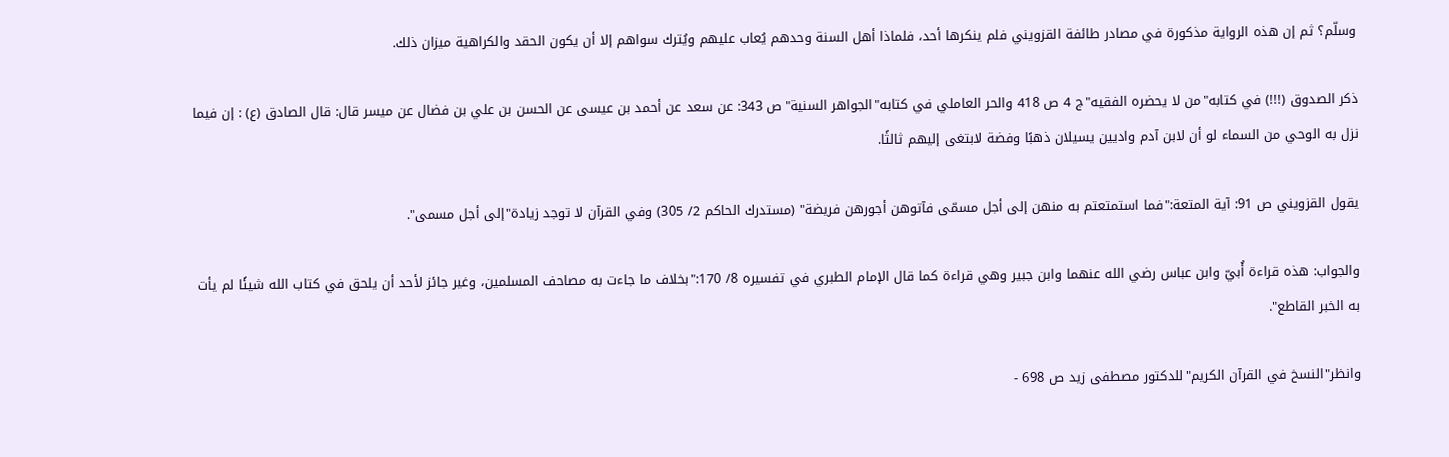وسلّم؟ ثم إن هذه الرواية مذكورة في مصادر طائفة القزويني فلم ينكرها أحد، فلماذا أهل السنة وحدهم يُعاب عليهم ويُترك سواهم إلا أن يكون الحقد والكراهية ميزان ذلك.

ذكر الصدوق (!!!) في كتابه"من لا يحضره الفقيه"ج 4 ص 418 والحر العاملي في كتابه"الجواهر السنية"ص 343: عن سعد عن أحمد بن عيسى عن الحسن بن علي بن فضال عن ميسر قال: قال الصادق (ع) : إن فيما نزل به الوحي من السماء لو أن لابن آدم واديين يسيلان ذهبًا وفضة لابتغى إليهم ثالثًا.

يقول القزويني ص 91: آية المتعة:"فما استمتعتم به منهن إلى أجل مسمّى فآتوهن أجورهن فريضة" (مستدرك الحاكم 2/ 305) وفي القرآن لا توجد زيادة"إلى أجل مسمى".

والجواب: هذه قراءة أُبيّ وابن عباس رضي الله عنهما وابن جبير وهي قراءة كما قال الإمام الطبري في تفسيره 8/ 170:"بخلاف ما جاءت به مصاحف المسلمين، وغير جائز لأحد أن يلحق في كتاب الله شيئًا لم يأت به الخبر القاطع".

وانظر"النسخ في القرآن الكريم"للدكتور مصطفى زيد ص 698 -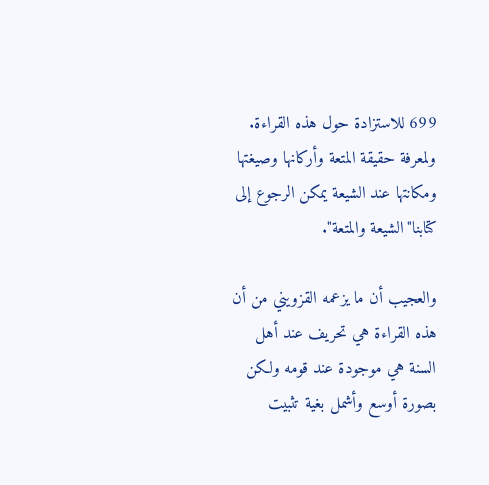699 للاستزادة حول هذه القراءة. ولمعرفة حقيقة المتعة وأركانها وصيغتها ومكانتها عند الشيعة يمكن الرجوع إلى كتابنا"الشيعة والمتعة".

والعجيب أن ما يزعمه القزويني من أن هذه القراءة هي تحريف عند أهل السنة هي موجودة عند قومه ولكن بصورة أوسع وأشمل بغية تثبيت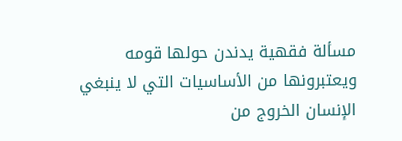مسألة فقهية يدندن حولها قومه ويعتبرونها من الأساسيات التي لا ينبغي الإنسان الخروج من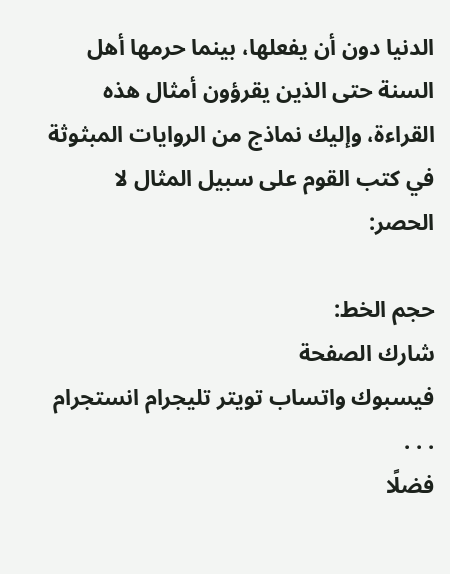الدنيا دون أن يفعلها، بينما حرمها أهل السنة حتى الذين يقرؤون أمثال هذه القراءة، وإليك نماذج من الروايات المبثوثة في كتب القوم على سبيل المثال لا الحصر:

حجم الخط:
شارك الصفحة
فيسبوك واتساب تويتر تليجرام انستجرام
. . .
فضلًا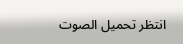انتظر تحميل الصوت